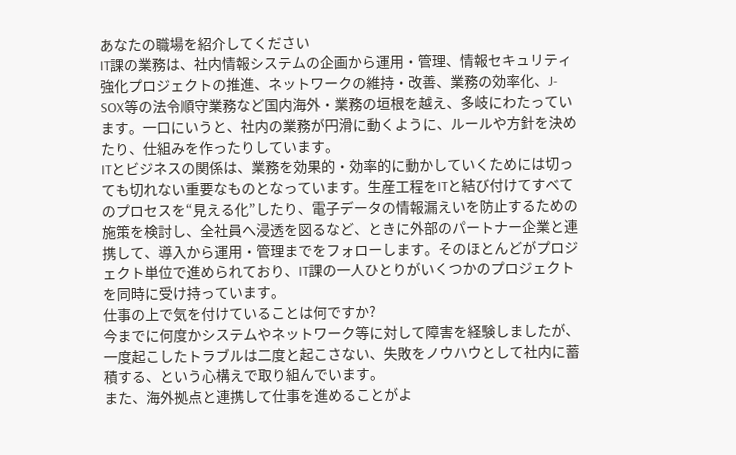あなたの職場を紹介してください
IT課の業務は、社内情報システムの企画から運用・管理、情報セキュリティ強化プロジェクトの推進、ネットワークの維持・改善、業務の効率化、J-SOX等の法令順守業務など国内海外・業務の垣根を越え、多岐にわたっています。一口にいうと、社内の業務が円滑に動くように、ルールや方針を決めたり、仕組みを作ったりしています。
ITとビジネスの関係は、業務を効果的・効率的に動かしていくためには切っても切れない重要なものとなっています。生産工程をITと結び付けてすべてのプロセスを“見える化”したり、電子データの情報漏えいを防止するための施策を検討し、全社員へ浸透を図るなど、ときに外部のパートナー企業と連携して、導入から運用・管理までをフォローします。そのほとんどがプロジェクト単位で進められており、IT課の一人ひとりがいくつかのプロジェクトを同時に受け持っています。
仕事の上で気を付けていることは何ですか?
今までに何度かシステムやネットワーク等に対して障害を経験しましたが、一度起こしたトラブルは二度と起こさない、失敗をノウハウとして社内に蓄積する、という心構えで取り組んでいます。
また、海外拠点と連携して仕事を進めることがよ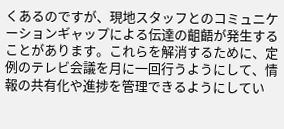くあるのですが、現地スタッフとのコミュニケーションギャップによる伝達の齟齬が発生することがあります。これらを解消するために、定例のテレビ会議を月に一回行うようにして、情報の共有化や進捗を管理できるようにしてい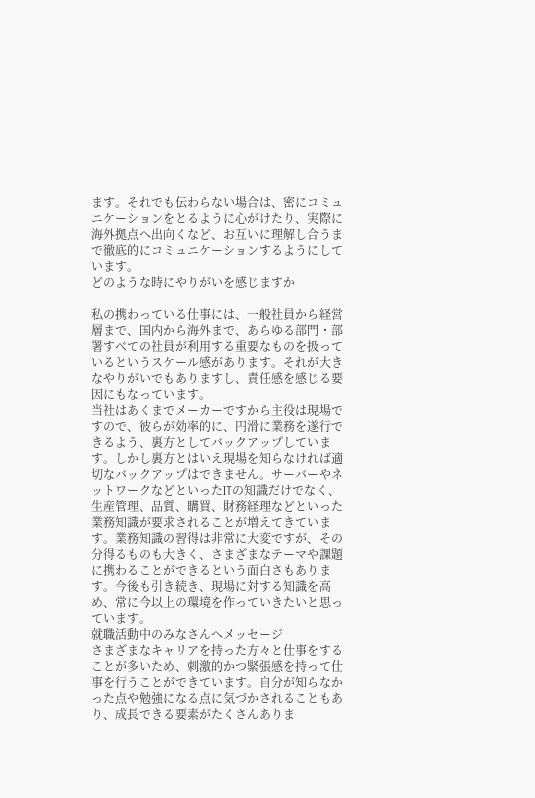ます。それでも伝わらない場合は、密にコミュニケーションをとるように心がけたり、実際に海外拠点へ出向くなど、お互いに理解し合うまで徹底的にコミュニケーションするようにしています。
どのような時にやりがいを感じますか

私の携わっている仕事には、一般社員から経営層まで、国内から海外まで、あらゆる部門・部署すべての社員が利用する重要なものを扱っているというスケール感があります。それが大きなやりがいでもありますし、責任感を感じる要因にもなっています。
当社はあくまでメーカーですから主役は現場ですので、彼らが効率的に、円滑に業務を遂行できるよう、裏方としてバックアップしています。しかし裏方とはいえ現場を知らなければ適切なバックアップはできません。サーバーやネットワークなどといったITの知識だけでなく、生産管理、品質、購買、財務経理などといった業務知識が要求されることが増えてきています。業務知識の習得は非常に大変ですが、その分得るものも大きく、さまざまなテーマや課題に携わることができるという面白さもあります。今後も引き続き、現場に対する知識を高め、常に今以上の環境を作っていきたいと思っています。
就職活動中のみなさんへメッセージ
さまざまなキャリアを持った方々と仕事をすることが多いため、刺激的かつ緊張感を持って仕事を行うことができています。自分が知らなかった点や勉強になる点に気づかされることもあり、成長できる要素がたくさんありま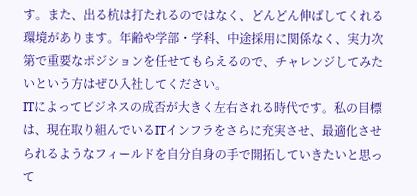す。また、出る杭は打たれるのではなく、どんどん伸ばしてくれる環境があります。年齢や学部・学科、中途採用に関係なく、実力次第で重要なポジションを任せてもらえるので、チャレンジしてみたいという方はぜひ入社してください。
ITによってビジネスの成否が大きく左右される時代です。私の目標は、現在取り組んでいるITインフラをさらに充実させ、最適化させられるようなフィールドを自分自身の手で開拓していきたいと思って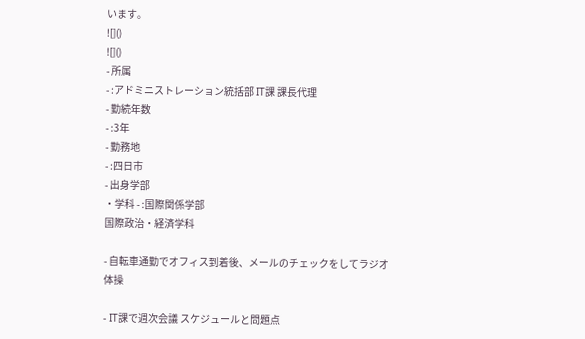います。
![]()
![]()
- 所属
- :アドミニストレーション統括部 IT課 課長代理
- 勤続年数
- :3年
- 勤務地
- :四日市
- 出身学部
・学科 - :国際関係学部
国際政治・経済学科

- 自転車通勤でオフィス到着後、メールのチェックをしてラジオ体操

- IT課で週次会議 スケジュールと問題点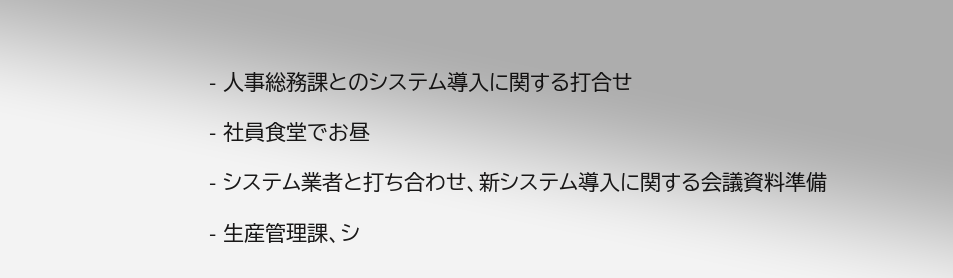- 人事総務課とのシステム導入に関する打合せ

- 社員食堂でお昼

- システム業者と打ち合わせ、新システム導入に関する会議資料準備

- 生産管理課、シ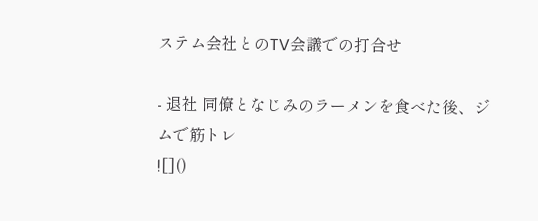ステム会社とのTV会議での打合せ

- 退社 同僚となじみのラーメンを食べた後、ジムで筋トレ
![]()